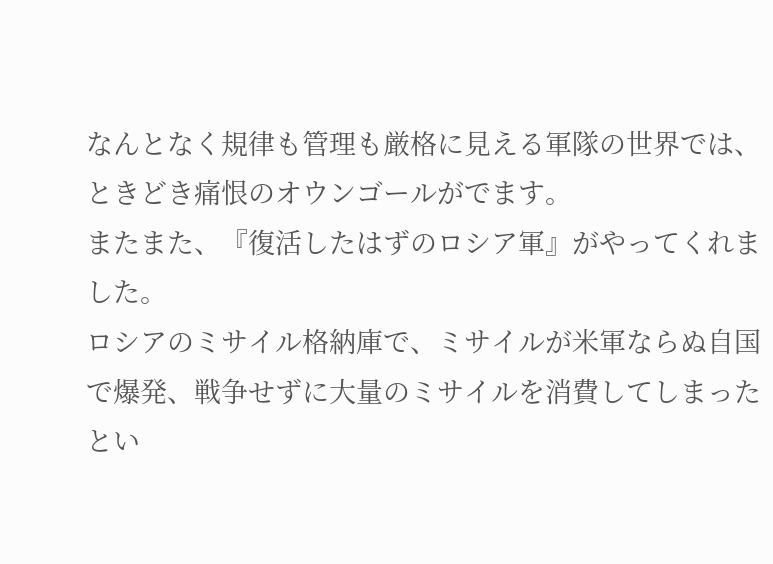なんとなく規律も管理も厳格に見える軍隊の世界では、ときどき痛恨のオウンゴールがでます。
またまた、『復活したはずのロシア軍』がやってくれました。
ロシアのミサイル格納庫で、ミサイルが米軍ならぬ自国で爆発、戦争せずに大量のミサイルを消費してしまったとい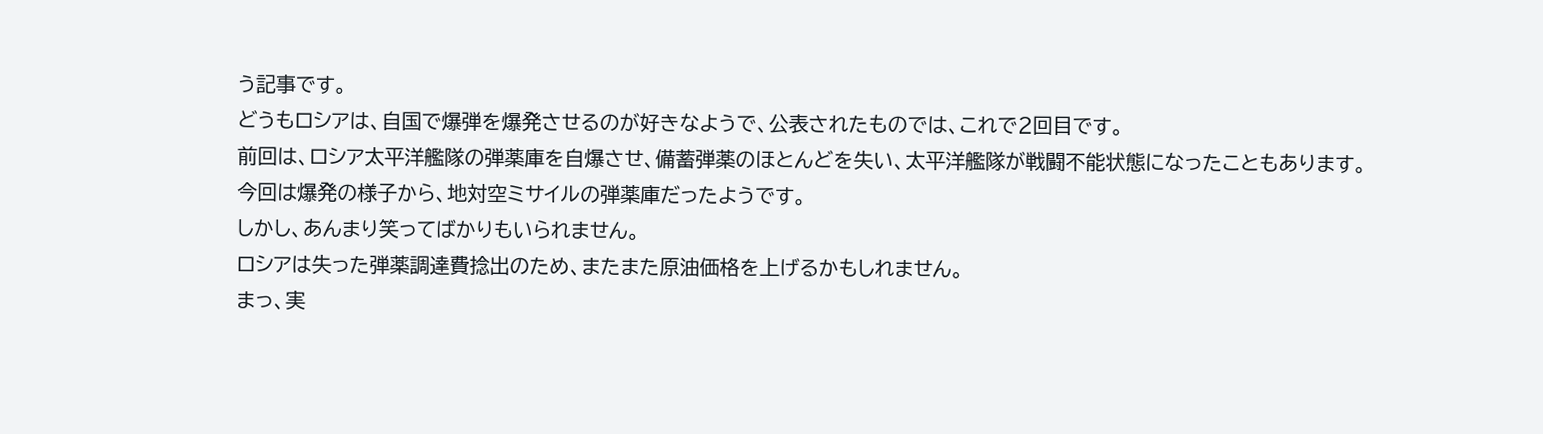う記事です。
どうもロシアは、自国で爆弾を爆発させるのが好きなようで、公表されたものでは、これで2回目です。
前回は、ロシア太平洋艦隊の弾薬庫を自爆させ、備蓄弾薬のほとんどを失い、太平洋艦隊が戦闘不能状態になったこともあります。
今回は爆発の様子から、地対空ミサイルの弾薬庫だったようです。
しかし、あんまり笑ってばかりもいられません。
ロシアは失った弾薬調達費捻出のため、またまた原油価格を上げるかもしれません。
まっ、実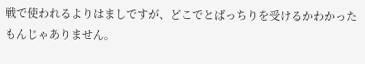戦で使われるよりはましですが、どこでとばっちりを受けるかわかったもんじゃありません。